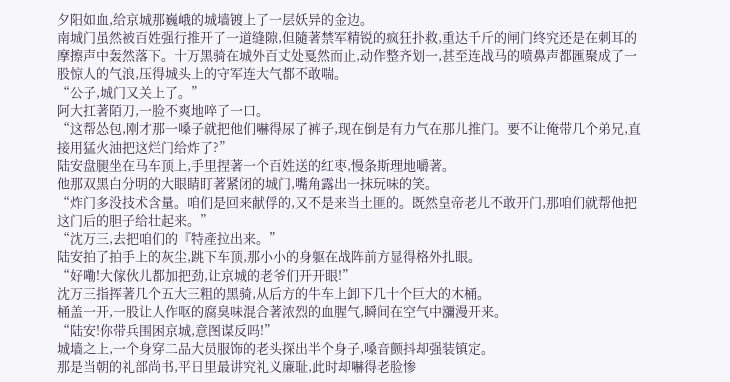夕阳如血,给京城那巍峨的城墙镀上了一层妖异的金边。
南城门虽然被百姓强行推开了一道缝隙,但隨著禁军精锐的疯狂扑救,重达千斤的闸门终究还是在刺耳的摩擦声中轰然落下。十万黑骑在城外百丈处戛然而止,动作整齐划一,甚至连战马的喷鼻声都匯聚成了一股惊人的气浪,压得城头上的守军连大气都不敢喘。
“公子,城门又关上了。”
阿大扛著陌刀,一脸不爽地啐了一口。
“这帮怂包,刚才那一嗓子就把他们嚇得尿了裤子,现在倒是有力气在那儿推门。要不让俺带几个弟兄,直接用猛火油把这烂门给炸了?”
陆安盘腿坐在马车顶上,手里捏著一个百姓送的红枣,慢条斯理地嚼著。
他那双黑白分明的大眼睛盯著紧闭的城门,嘴角露出一抹玩味的笑。
“炸门多没技术含量。咱们是回来献俘的,又不是来当土匪的。既然皇帝老儿不敢开门,那咱们就帮他把这门后的胆子给壮起来。”
“沈万三,去把咱们的『特產拉出来。”
陆安拍了拍手上的灰尘,跳下车顶,那小小的身躯在战阵前方显得格外扎眼。
“好嘞!大傢伙儿都加把劲,让京城的老爷们开开眼!”
沈万三指挥著几个五大三粗的黑骑,从后方的牛车上卸下几十个巨大的木桶。
桶盖一开,一股让人作呕的腐臭味混合著浓烈的血腥气,瞬间在空气中瀰漫开来。
“陆安!你带兵围困京城,意图谋反吗!”
城墙之上,一个身穿二品大员服饰的老头探出半个身子,嗓音颤抖却强装镇定。
那是当朝的礼部尚书,平日里最讲究礼义廉耻,此时却嚇得老脸惨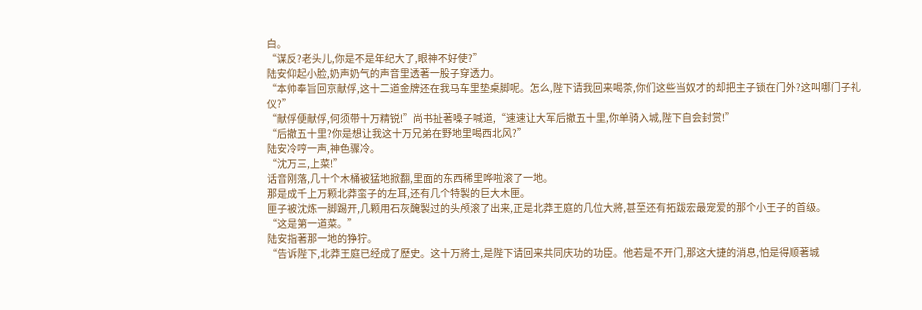白。
“谋反?老头儿,你是不是年纪大了,眼神不好使?”
陆安仰起小脸,奶声奶气的声音里透著一股子穿透力。
“本帅奉旨回京献俘,这十二道金牌还在我马车里垫桌脚呢。怎么,陛下请我回来喝茶,你们这些当奴才的却把主子锁在门外?这叫哪门子礼仪?”
“献俘便献俘,何须带十万精锐!”尚书扯著嗓子喊道,“速速让大军后撤五十里,你单骑入城,陛下自会封赏!”
“后撤五十里?你是想让我这十万兄弟在野地里喝西北风?”
陆安冷哼一声,神色骤冷。
“沈万三,上菜!”
话音刚落,几十个木桶被猛地掀翻,里面的东西稀里哗啦滚了一地。
那是成千上万颗北莽蛮子的左耳,还有几个特製的巨大木匣。
匣子被沈炼一脚踢开,几颗用石灰醃製过的头颅滚了出来,正是北莽王庭的几位大將,甚至还有拓跋宏最宠爱的那个小王子的首级。
“这是第一道菜。”
陆安指著那一地的狰狞。
“告诉陛下,北莽王庭已经成了歷史。这十万將士,是陛下请回来共同庆功的功臣。他若是不开门,那这大捷的消息,怕是得顺著城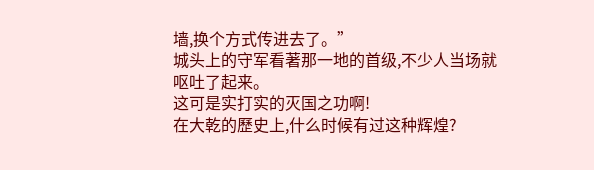墙,换个方式传进去了。”
城头上的守军看著那一地的首级,不少人当场就呕吐了起来。
这可是实打实的灭国之功啊!
在大乾的歷史上,什么时候有过这种辉煌?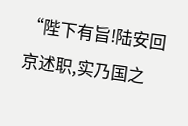“陛下有旨!陆安回京述职,实乃国之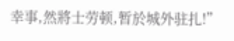幸事,然將士劳顿,暂於城外驻扎!”